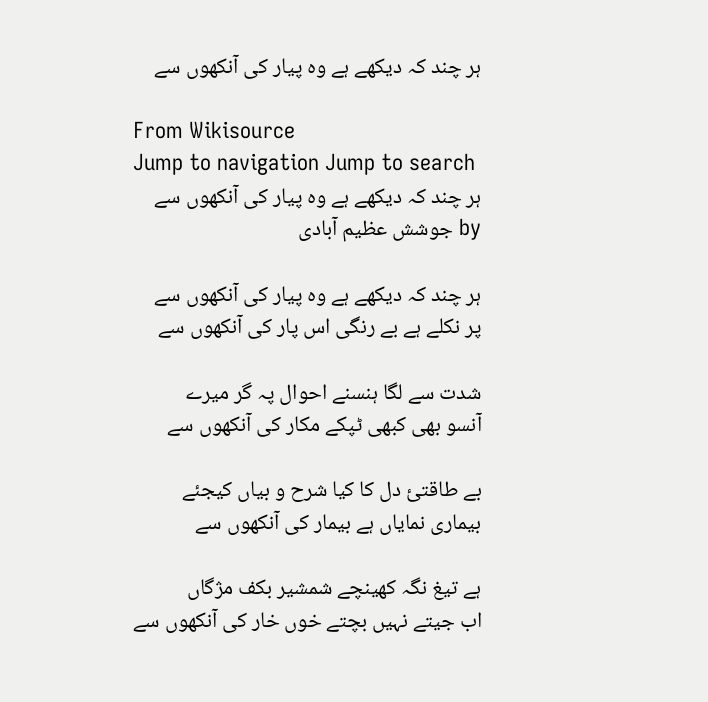ہر چند کہ دیکھے ہے وہ پیار کی آنکھوں سے

From Wikisource
Jump to navigation Jump to search
ہر چند کہ دیکھے ہے وہ پیار کی آنکھوں سے
by جوشش عظیم آبادی

ہر چند کہ دیکھے ہے وہ پیار کی آنکھوں سے
پر نکلے ہے بے رنگی اس پار کی آنکھوں سے

شدت سے لگا ہنسنے احوال پہ گر میرے
آنسو بھی کبھی ٹپکے مکار کی آنکھوں سے

بے طاقتیٔ دل کا کیا شرح و بیاں کیجئے
بیماری نمایاں ہے بیمار کی آنکھوں سے

ہے تیغ نگہ کھینچے شمشیر بکف مژگاں
اب جیتے نہیں بچتے خوں خار کی آنکھوں سے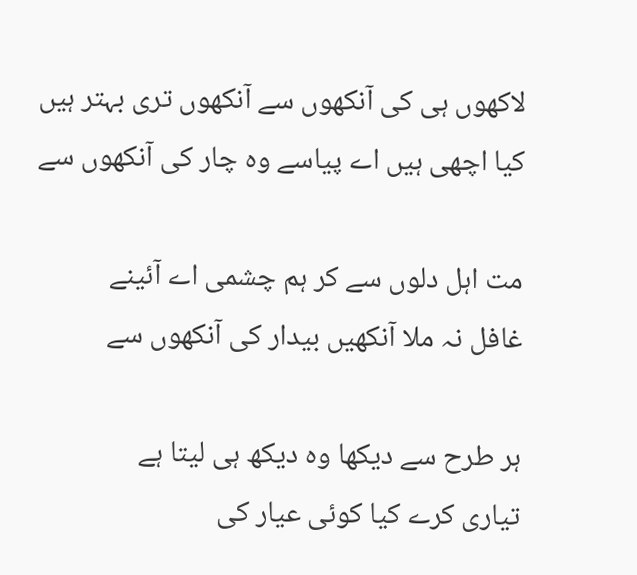لاکھوں ہی کی آنکھوں سے آنکھوں تری بہتر ہیں
کیا اچھی ہیں اے پیاسے وہ چار کی آنکھوں سے

مت اہل دلوں سے کر ہم چشمی اے آئینے
غافل نہ ملا آنکھیں بیدار کی آنکھوں سے

ہر طرح سے دیکھا وہ دیکھ ہی لیتا ہے
تیاری کرے کیا کوئی عیار کی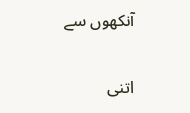آنکھوں سے

اتنی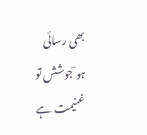بھی رسائی ہو ؔجوشش تو غنیمت ہے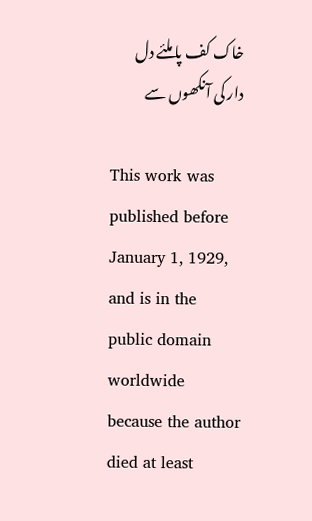خاک کف پا ملئے دل دار کی آنکھوں سے

This work was published before January 1, 1929, and is in the public domain worldwide because the author died at least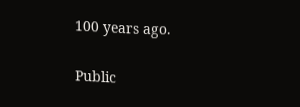100 years ago.

Public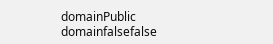domainPublic domainfalsefalse